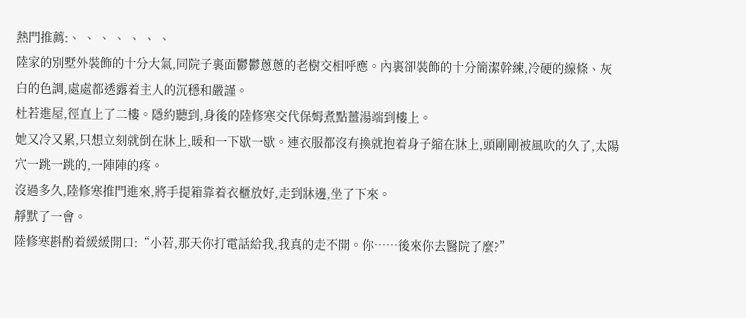熱門推薦:、 、 、 、 、 、 、
陸家的別墅外裝飾的十分大氣,同院子裏面鬱鬱蔥蔥的老樹交相呼應。內裏卻裝飾的十分簡潔幹練,冷硬的線條、灰白的色調,處處都透露着主人的沉穩和嚴謹。
杜若進屋,徑直上了二樓。隱約聽到,身後的陸修寒交代保姆煮點薑湯端到樓上。
她又冷又累,只想立刻就倒在牀上,暖和一下歇一歇。連衣服都沒有換就抱着身子縮在牀上,頭剛剛被風吹的久了,太陽穴一跳一跳的,一陣陣的疼。
沒過多久,陸修寒推門進來,將手提箱靠着衣櫃放好,走到牀邊,坐了下來。
靜默了一會。
陸修寒斟酌着緩緩開口:“小若,那天你打電話給我,我真的走不開。你……後來你去醫院了麼?”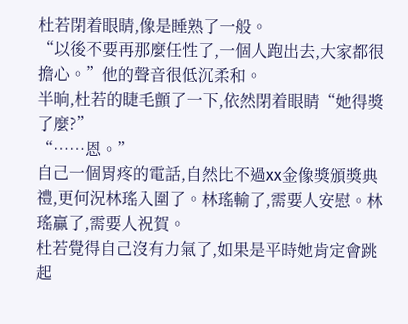杜若閉着眼睛,像是睡熟了一般。
“以後不要再那麼任性了,一個人跑出去,大家都很擔心。”他的聲音很低沉柔和。
半晌,杜若的睫毛顫了一下,依然閉着眼睛“她得獎了麼?”
“……恩。”
自己一個胃疼的電話,自然比不過xx金像獎頒獎典禮,更何況林瑤入圍了。林瑤輸了,需要人安慰。林瑤贏了,需要人祝賀。
杜若覺得自己沒有力氣了,如果是平時她肯定會跳起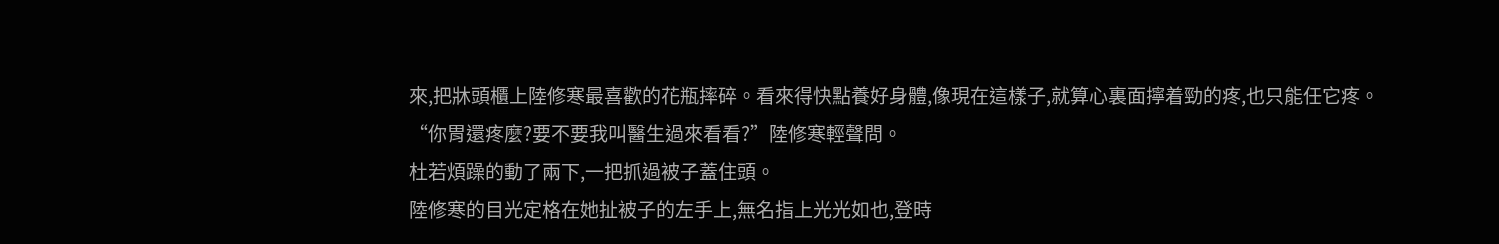來,把牀頭櫃上陸修寒最喜歡的花瓶摔碎。看來得快點養好身體,像現在這樣子,就算心裏面擰着勁的疼,也只能任它疼。
“你胃還疼麼?要不要我叫醫生過來看看?”陸修寒輕聲問。
杜若煩躁的動了兩下,一把抓過被子蓋住頭。
陸修寒的目光定格在她扯被子的左手上,無名指上光光如也,登時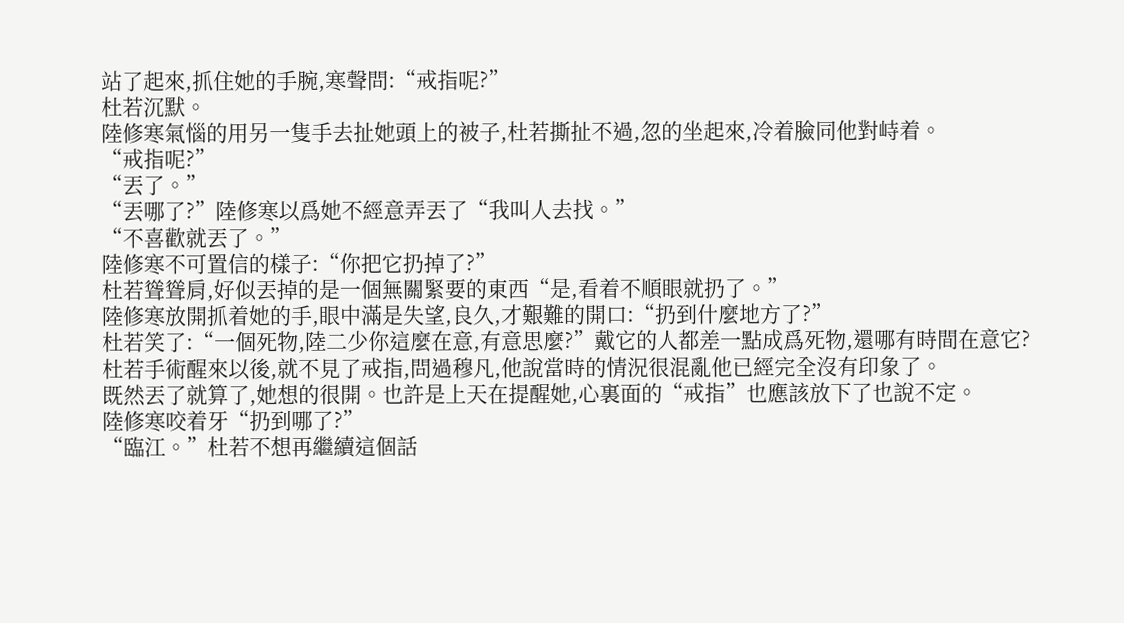站了起來,抓住她的手腕,寒聲問:“戒指呢?”
杜若沉默。
陸修寒氣惱的用另一隻手去扯她頭上的被子,杜若撕扯不過,忽的坐起來,冷着臉同他對峙着。
“戒指呢?”
“丟了。”
“丟哪了?”陸修寒以爲她不經意弄丟了“我叫人去找。”
“不喜歡就丟了。”
陸修寒不可置信的樣子:“你把它扔掉了?”
杜若聳聳肩,好似丟掉的是一個無關緊要的東西“是,看着不順眼就扔了。”
陸修寒放開抓着她的手,眼中滿是失望,良久,才艱難的開口:“扔到什麼地方了?”
杜若笑了:“一個死物,陸二少你這麼在意,有意思麼?”戴它的人都差一點成爲死物,還哪有時間在意它?
杜若手術醒來以後,就不見了戒指,問過穆凡,他說當時的情況很混亂他已經完全沒有印象了。
既然丟了就算了,她想的很開。也許是上天在提醒她,心裏面的“戒指”也應該放下了也說不定。
陸修寒咬着牙“扔到哪了?”
“臨江。”杜若不想再繼續這個話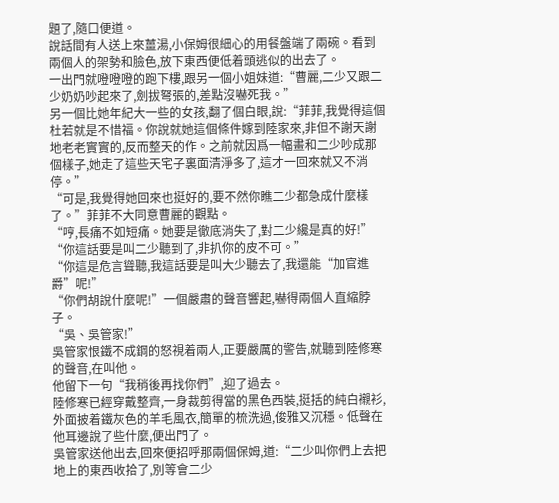題了,隨口便道。
說話間有人送上來薑湯,小保姆很細心的用餐盤端了兩碗。看到兩個人的架勢和臉色,放下東西便低着頭逃似的出去了。
一出門就噔噔噔的跑下樓,跟另一個小姐妹道:“曹麗,二少又跟二少奶奶吵起來了,劍拔弩張的,差點沒嚇死我。”
另一個比她年紀大一些的女孩,翻了個白眼,說:“菲菲,我覺得這個杜若就是不惜福。你說就她這個條件嫁到陸家來,非但不謝天謝地老老實實的,反而整天的作。之前就因爲一幅畫和二少吵成那個樣子,她走了這些天宅子裏面清淨多了,這才一回來就又不消停。”
“可是,我覺得她回來也挺好的,要不然你瞧二少都急成什麼樣了。”菲菲不大同意曹麗的觀點。
“哼,長痛不如短痛。她要是徹底消失了,對二少纔是真的好!”
“你這話要是叫二少聽到了,非扒你的皮不可。”
“你這是危言聳聽,我這話要是叫大少聽去了,我還能“加官進爵”呢!”
“你們胡說什麼呢!”一個嚴肅的聲音響起,嚇得兩個人直縮脖子。
“吳、吳管家!”
吳管家恨鐵不成鋼的怒視着兩人,正要嚴厲的警告,就聽到陸修寒的聲音,在叫他。
他留下一句“我稍後再找你們”,迎了過去。
陸修寒已經穿戴整齊,一身裁剪得當的黑色西裝,挺括的純白襯衫,外面披着鐵灰色的羊毛風衣,簡單的梳洗過,俊雅又沉穩。低聲在他耳邊說了些什麼,便出門了。
吳管家送他出去,回來便招呼那兩個保姆,道:“二少叫你們上去把地上的東西收拾了,別等會二少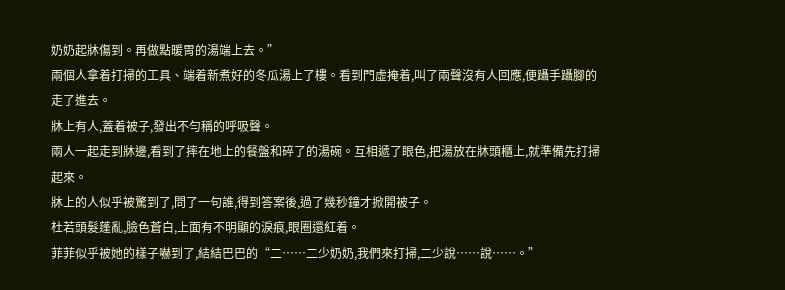奶奶起牀傷到。再做點暖胃的湯端上去。”
兩個人拿着打掃的工具、端着新煮好的冬瓜湯上了樓。看到門虛掩着,叫了兩聲沒有人回應,便躡手躡腳的走了進去。
牀上有人,蓋着被子,發出不勻稱的呼吸聲。
兩人一起走到牀邊,看到了摔在地上的餐盤和碎了的湯碗。互相遞了眼色,把湯放在牀頭櫃上,就準備先打掃起來。
牀上的人似乎被驚到了,問了一句誰,得到答案後,過了幾秒鐘才掀開被子。
杜若頭髮蓬亂,臉色蒼白,上面有不明顯的淚痕,眼圈還紅着。
菲菲似乎被她的樣子嚇到了,結結巴巴的“二……二少奶奶,我們來打掃,二少說……說……。”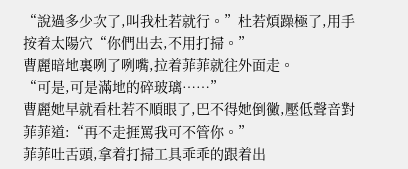“說過多少次了,叫我杜若就行。”杜若煩躁極了,用手按着太陽穴“你們出去,不用打掃。”
曹麗暗地裏咧了咧嘴,拉着菲菲就往外面走。
“可是,可是滿地的碎玻璃……”
曹麗她早就看杜若不順眼了,巴不得她倒黴,壓低聲音對菲菲道:“再不走捱罵我可不管你。”
菲菲吐舌頭,拿着打掃工具乖乖的跟着出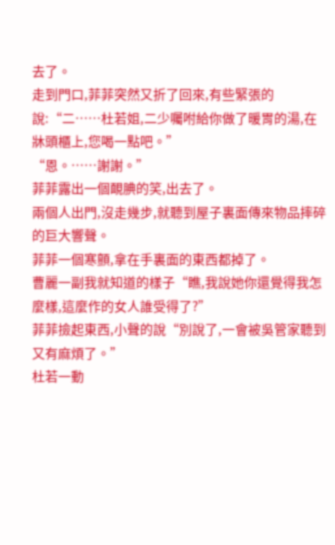去了。
走到門口,菲菲突然又折了回來,有些緊張的說:“二……杜若姐,二少囑咐給你做了暖胃的湯,在牀頭櫃上,您喝一點吧。”
“恩。……謝謝。”
菲菲露出一個靦腆的笑,出去了。
兩個人出門,沒走幾步,就聽到屋子裏面傳來物品摔碎的巨大響聲。
菲菲一個寒顫,拿在手裏面的東西都掉了。
曹麗一副我就知道的樣子“瞧,我說她你還覺得我怎麼樣,這麼作的女人誰受得了?”
菲菲撿起東西,小聲的說“別說了,一會被吳管家聽到又有麻煩了。”
杜若一動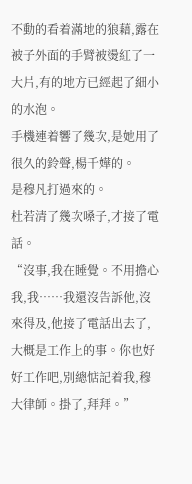不動的看着滿地的狼藉,露在被子外面的手臂被燙紅了一大片,有的地方已經起了細小的水泡。
手機連着響了幾次,是她用了很久的鈴聲,楊千嬅的。
是穆凡打過來的。
杜若清了幾次嗓子,才接了電話。
“沒事,我在睡覺。不用擔心我,我……我還沒告訴他,沒來得及,他接了電話出去了,大概是工作上的事。你也好好工作吧,別總惦記着我,穆大律師。掛了,拜拜。”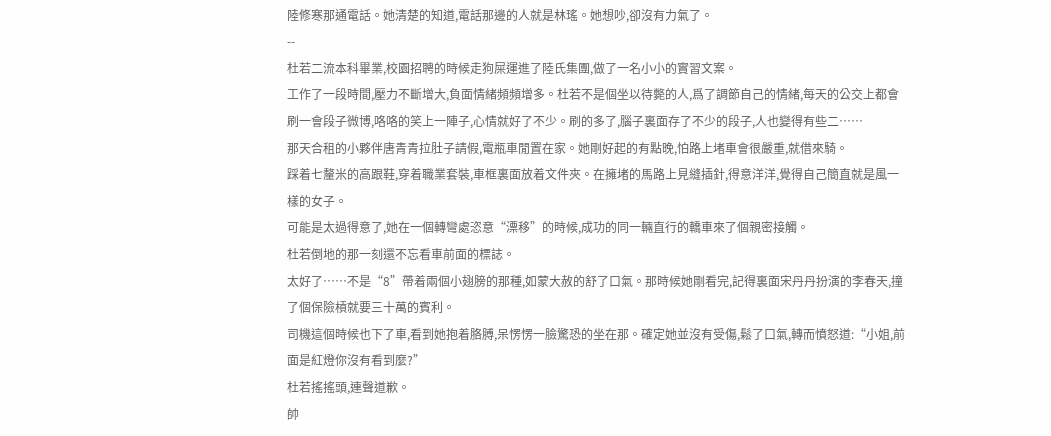陸修寒那通電話。她清楚的知道,電話那邊的人就是林瑤。她想吵,卻沒有力氣了。
--
杜若二流本科畢業,校園招聘的時候走狗屎運進了陸氏集團,做了一名小小的實習文案。
工作了一段時間,壓力不斷增大,負面情緒頻頻增多。杜若不是個坐以待斃的人,爲了調節自己的情緒,每天的公交上都會刷一會段子微博,咯咯的笑上一陣子,心情就好了不少。刷的多了,腦子裏面存了不少的段子,人也變得有些二……
那天合租的小夥伴唐青青拉肚子請假,電瓶車閒置在家。她剛好起的有點晚,怕路上堵車會很嚴重,就借來騎。
踩着七釐米的高跟鞋,穿着職業套裝,車框裏面放着文件夾。在擁堵的馬路上見縫插針,得意洋洋,覺得自己簡直就是風一樣的女子。
可能是太過得意了,她在一個轉彎處恣意“漂移”的時候,成功的同一輛直行的轎車來了個親密接觸。
杜若倒地的那一刻還不忘看車前面的標誌。
太好了……不是“8”帶着兩個小翅膀的那種,如蒙大赦的舒了口氣。那時候她剛看完,記得裏面宋丹丹扮演的李春天,撞了個保險槓就要三十萬的賓利。
司機這個時候也下了車,看到她抱着胳膊,呆愣愣一臉驚恐的坐在那。確定她並沒有受傷,鬆了口氣,轉而憤怒道:“小姐,前面是紅燈你沒有看到麼?”
杜若搖搖頭,連聲道歉。
帥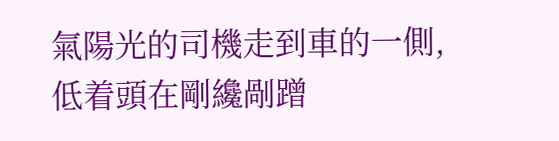氣陽光的司機走到車的一側,低着頭在剛纔剮蹭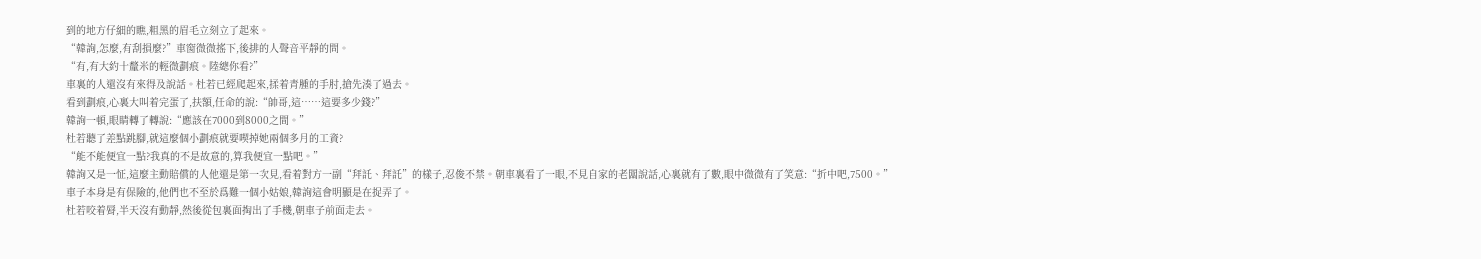到的地方仔細的瞧,粗黑的眉毛立刻立了起來。
“韓詢,怎麼,有刮損麼?”車窗微微搖下,後排的人聲音平靜的問。
“有,有大約十釐米的輕微劃痕。陸總你看?”
車裏的人還沒有來得及說話。杜若已經爬起來,揉着青腫的手肘,搶先湊了過去。
看到劃痕,心裏大叫着完蛋了,扶額,任命的說:“帥哥,這……這要多少錢?”
韓詢一頓,眼睛轉了轉說:“應該在7000到8000之間。”
杜若聽了差點跳腳,就這麼個小劃痕就要喫掉她兩個多月的工資?
“能不能便宜一點?我真的不是故意的,算我便宜一點吧。”
韓詢又是一怔,這麼主動賠償的人他還是第一次見,看着對方一副“拜託、拜託”的樣子,忍俊不禁。朝車裏看了一眼,不見自家的老闆說話,心裏就有了數,眼中微微有了笑意:“折中吧,7500。”
車子本身是有保險的,他們也不至於爲難一個小姑娘,韓詢這會明顯是在捉弄了。
杜若咬着脣,半天沒有動靜,然後從包裏面掏出了手機,朝車子前面走去。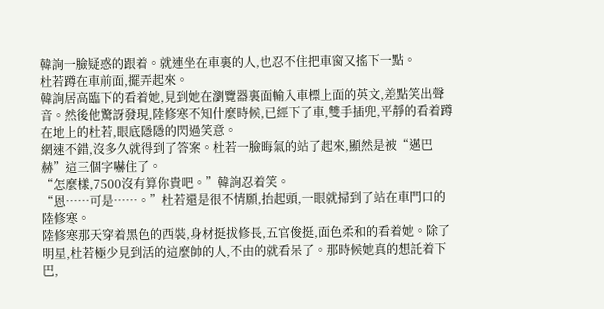韓詢一臉疑惑的跟着。就連坐在車裏的人,也忍不住把車窗又搖下一點。
杜若蹲在車前面,擺弄起來。
韓詢居高臨下的看着她,見到她在瀏覽器裏面輸入車標上面的英文,差點笑出聲音。然後他驚訝發現,陸修寒不知什麼時候,已經下了車,雙手插兜,平靜的看着蹲在地上的杜若,眼底隱隱的閃過笑意。
網速不錯,沒多久就得到了答案。杜若一臉晦氣的站了起來,顯然是被“邁巴赫”這三個字嚇住了。
“怎麼樣,7500沒有算你貴吧。”韓詢忍着笑。
“恩……可是……。”杜若還是很不情願,抬起頭,一眼就掃到了站在車門口的陸修寒。
陸修寒那天穿着黑色的西裝,身材挺拔修長,五官俊挺,面色柔和的看着她。除了明星,杜若極少見到活的這麼帥的人,不由的就看呆了。那時候她真的想託着下巴,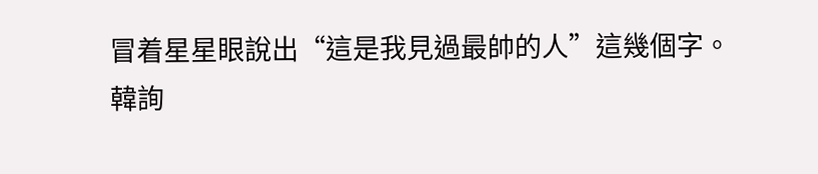冒着星星眼說出“這是我見過最帥的人”這幾個字。
韓詢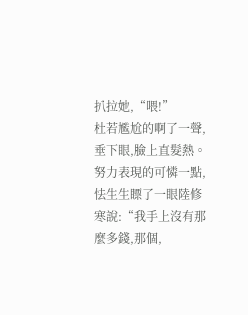扒拉她,“喂!”
杜若尷尬的啊了一聲,垂下眼,臉上直髮熱。努力表現的可憐一點,怯生生瞟了一眼陸修寒說:“我手上沒有那麼多錢,那個,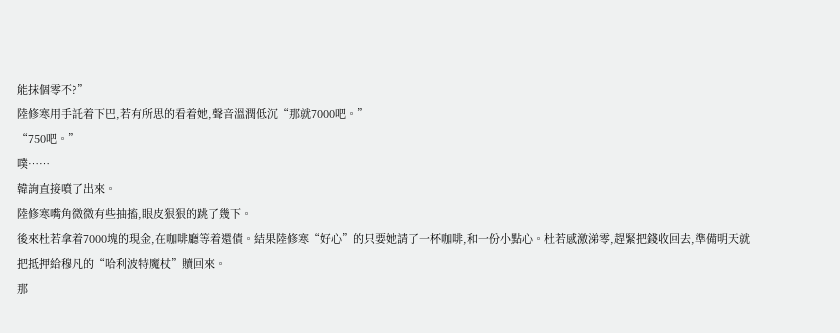能抹個零不?”
陸修寒用手託着下巴,若有所思的看着她,聲音溫潤低沉“那就7000吧。”
“750吧。”
噗……
韓詢直接噴了出來。
陸修寒嘴角微微有些抽搐,眼皮狠狠的跳了幾下。
後來杜若拿着7000塊的現金,在咖啡廳等着還債。結果陸修寒“好心”的只要她請了一杯咖啡,和一份小點心。杜若感激涕零,趕緊把錢收回去,準備明天就把抵押給穆凡的“哈利波特魔杖”贖回來。
那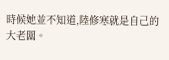時候她並不知道,陸修寒就是自己的大老闆。